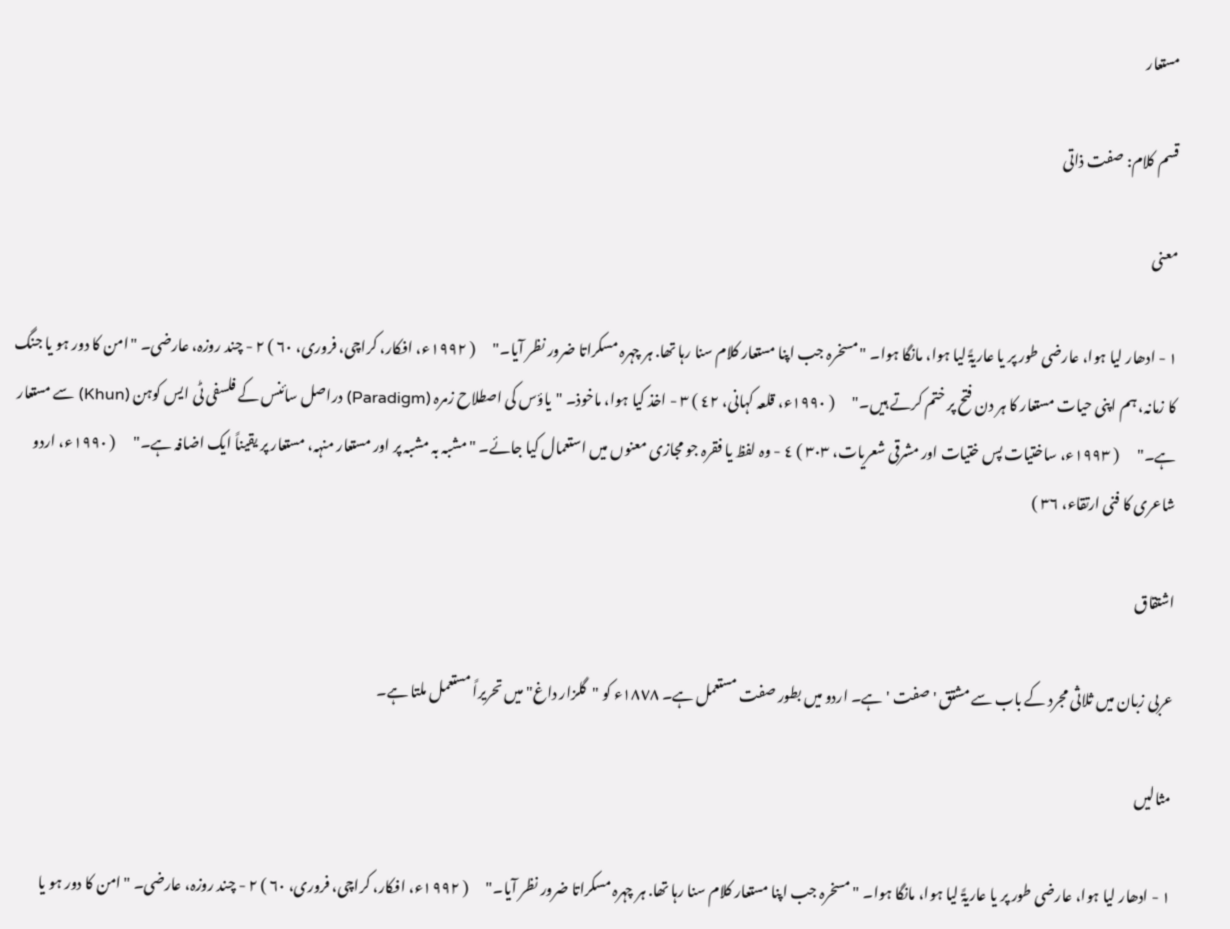مستعار

قسم کلام: صفت ذاتی

معنی

١ - ادھار لیا ہوا، عارضی طور پر یا عاریۃً لیا ہوا، مانگا ہوا۔ "مسخرہ جب اپنا مستعار کلام سنا رہا تھا. ہر چہرہ مسکراتا ضرور نظر آیا۔"      ( ١٩٩٢ء، افکار، کراچی، فروری، ٦٠ ) ٢ - چند روزہ، عارضی۔ "امن کا دور ہو یا جنگ کا زمانہ، ہم اپنی حیات مستعار کا ہر دن فتح پر ختم کرتے ہیں۔"      ( ١٩٩٠ء، قلعہ کہانی، ٤٢ ) ٣ - اخذ کیا ہوا، ماخوذ۔ "یاؤس کی اصطلاح زمرہ (Paradigm) دراصل سائنس کے فلسفی ٹی ایس کوہن (Khun) سے مستعار ہے۔"      ( ١٩٩٣ء، ساختیات پس ختیات اور مشرقی شعریات، ٣٠٣ ) ٤ - وہ لفظ یا فقرہ جو مجازی معنوں میں استعمال کیا جائے۔ "مشبہ بہ مشبہ پر اور مستعار منہہ، مستعار پر یقیناً ایک اضافہ ہے۔"      ( ١٩٩٠ء، اردو شاعری کا فنی ارتقاء، ٣٦ )

اشتقاق

عربی زبان میں ثلاثی مجرد کے باب سے مشتق 'صفت 'ہے۔ اردو میں بطور صفت مستعمل ہے۔ ١٨٧٨ء کو "گلزار داغ" میں تحریراً مستعمل ملتا ہے۔

مثالیں

١ - ادھار لیا ہوا، عارضی طور پر یا عاریۃً لیا ہوا، مانگا ہوا۔ "مسخرہ جب اپنا مستعار کلام سنا رہا تھا. ہر چہرہ مسکراتا ضرور نظر آیا۔"      ( ١٩٩٢ء، افکار، کراچی، فروری، ٦٠ ) ٢ - چند روزہ، عارضی۔ "امن کا دور ہو یا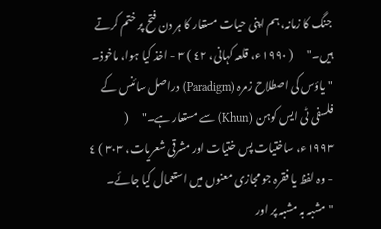جنگ کا زمانہ، ہم اپنی حیات مستعار کا ہر دن فتح پر ختم کرتے ہیں۔"      ( ١٩٩٠ء، قلعہ کہانی، ٤٢ ) ٣ - اخذ کیا ہوا، ماخوذ۔ "یاؤس کی اصطلاح زمرہ (Paradigm) دراصل سائنس کے فلسفی ٹی ایس کوہن (Khun) سے مستعار ہے۔"      ( ١٩٩٣ء، ساختیات پس ختیات اور مشرقی شعریات، ٣٠٣ ) ٤ - وہ لفظ یا فقرہ جو مجازی معنوں میں استعمال کیا جائے۔ "مشبہ بہ مشبہ پر اور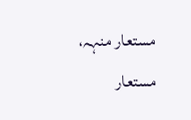مستعار منہہ، مستعار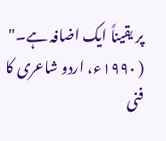پر یقیناً ایک اضافہ ہے۔"      ( ١٩٩٠ء، اردو شاعری کا فنی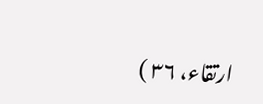ارتقاء، ٣٦ )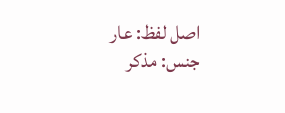اصل لفظ: عار
جنس: مذکر